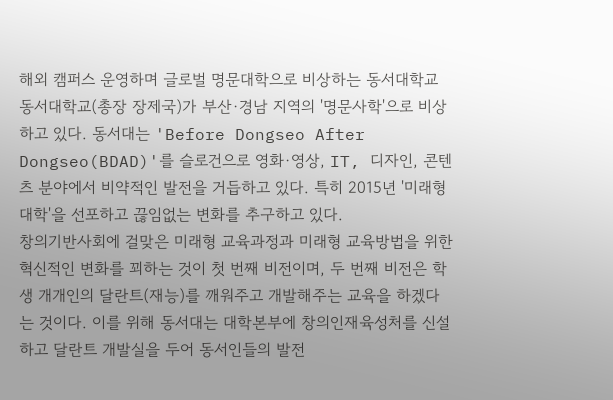해외 캠퍼스 운영하며 글로벌 명문대학으로 비상하는 동서대학교
동서대학교(총장 장제국)가 부산·경남 지역의 '명문사학'으로 비상하고 있다. 동서대는 'Before Dongseo After Dongseo(BDAD)'를 슬로건으로 영화·영상, IT, 디자인, 콘텐츠 분야에서 비약적인 발전을 거듭하고 있다. 특히 2015년 '미래형 대학'을 선포하고 끊임없는 변화를 추구하고 있다.
창의기반사회에 걸맞은 미래형 교육과정과 미래형 교육방법을 위한 혁신적인 변화를 꾀하는 것이 첫 번째 비전이며, 두 번째 비전은 학생 개개인의 달란트(재능)를 깨워주고 개발해주는 교육을 하겠다는 것이다. 이를 위해 동서대는 대학본부에 창의인재육성처를 신설하고 달란트 개발실을 두어 동서인들의 발전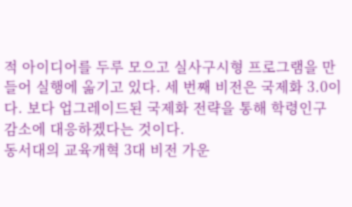적 아이디어를 두루 모으고 실사구시형 프로그램을 만들어 실행에 옮기고 있다. 세 번째 비전은 국제화 3.0이다. 보다 업그레이드된 국제화 전략을 통해 학령인구 감소에 대응하겠다는 것이다.
동서대의 교육개혁 3대 비전 가운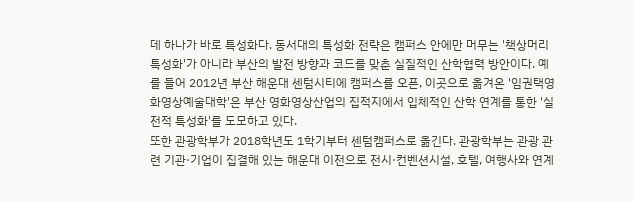데 하나가 바로 특성화다. 동서대의 특성화 전략은 캠퍼스 안에만 머무는 '책상머리 특성화'가 아니라 부산의 발전 방향과 코드를 맞춘 실질적인 산학협력 방안이다. 예를 들어 2012년 부산 해운대 센텀시티에 캠퍼스를 오픈, 이곳으로 옮겨온 '임권택영화영상예술대학'은 부산 영화영상산업의 집적지에서 입체적인 산학 연계를 통한 '실전적 특성화'를 도모하고 있다.
또한 관광학부가 2018학년도 1학기부터 센텀캠퍼스로 옮긴다. 관광학부는 관광 관련 기관·기업이 집결해 있는 해운대 이전으로 전시·컨벤션시설, 호텔, 여행사와 연계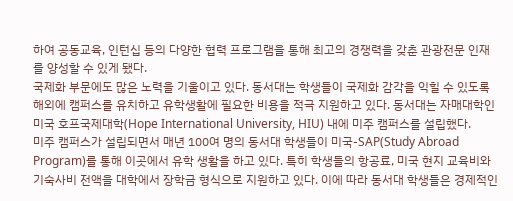하여 공동교육, 인턴십 등의 다양한 협력 프로그램을 통해 최고의 경쟁력을 갖춘 관광전문 인재를 양성할 수 있게 됐다.
국제화 부문에도 많은 노력을 기울이고 있다. 동서대는 학생들이 국제화 감각을 익힐 수 있도록 해외에 캠퍼스를 유치하고 유학생활에 필요한 비용을 적극 지원하고 있다. 동서대는 자매대학인 미국 호프국제대학(Hope International University, HIU) 내에 미주 캠퍼스를 설립했다.
미주 캠퍼스가 설립되면서 매년 100여 명의 동서대 학생들이 미국-SAP(Study Abroad Program)를 통해 이곳에서 유학 생활을 하고 있다. 특히 학생들의 항공료, 미국 현지 교육비와 기숙사비 전액을 대학에서 장학금 형식으로 지원하고 있다. 이에 따라 동서대 학생들은 경제적인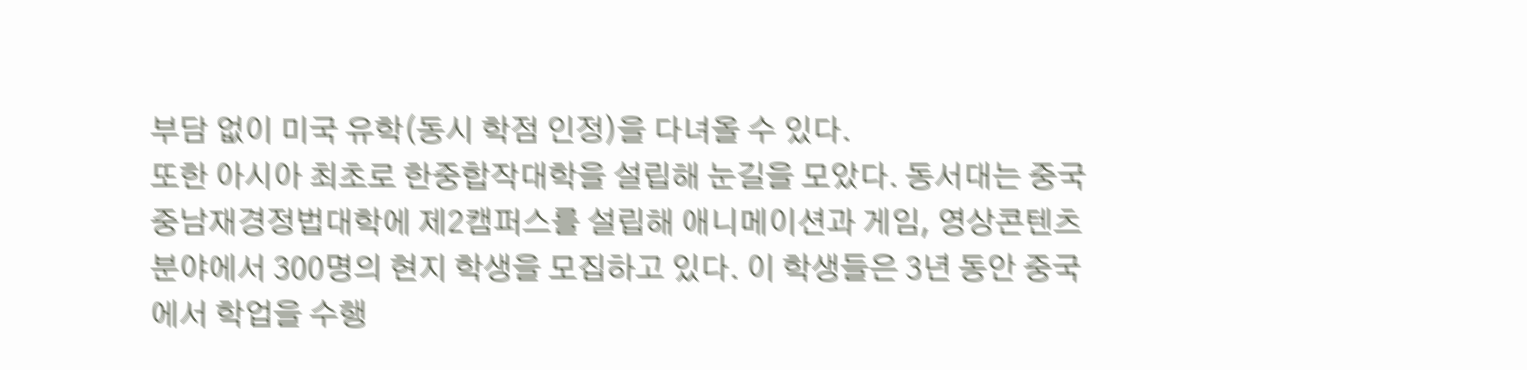부담 없이 미국 유학(동시 학점 인정)을 다녀올 수 있다.
또한 아시아 최초로 한중합작대학을 설립해 눈길을 모았다. 동서대는 중국 중남재경정법대학에 제2캠퍼스를 설립해 애니메이션과 게임, 영상콘텐츠 분야에서 300명의 현지 학생을 모집하고 있다. 이 학생들은 3년 동안 중국에서 학업을 수행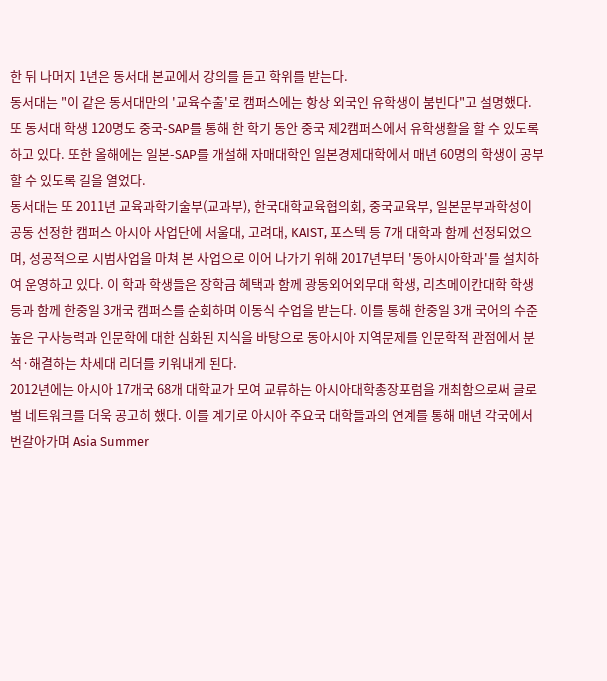한 뒤 나머지 1년은 동서대 본교에서 강의를 듣고 학위를 받는다.
동서대는 "이 같은 동서대만의 '교육수출'로 캠퍼스에는 항상 외국인 유학생이 붐빈다"고 설명했다. 또 동서대 학생 120명도 중국-SAP를 통해 한 학기 동안 중국 제2캠퍼스에서 유학생활을 할 수 있도록 하고 있다. 또한 올해에는 일본-SAP를 개설해 자매대학인 일본경제대학에서 매년 60명의 학생이 공부할 수 있도록 길을 열었다.
동서대는 또 2011년 교육과학기술부(교과부), 한국대학교육협의회, 중국교육부, 일본문부과학성이 공동 선정한 캠퍼스 아시아 사업단에 서울대, 고려대, KAIST, 포스텍 등 7개 대학과 함께 선정되었으며, 성공적으로 시범사업을 마쳐 본 사업으로 이어 나가기 위해 2017년부터 '동아시아학과'를 설치하여 운영하고 있다. 이 학과 학생들은 장학금 혜택과 함께 광동외어외무대 학생, 리츠메이칸대학 학생 등과 함께 한중일 3개국 캠퍼스를 순회하며 이동식 수업을 받는다. 이를 통해 한중일 3개 국어의 수준 높은 구사능력과 인문학에 대한 심화된 지식을 바탕으로 동아시아 지역문제를 인문학적 관점에서 분석·해결하는 차세대 리더를 키워내게 된다.
2012년에는 아시아 17개국 68개 대학교가 모여 교류하는 아시아대학총장포럼을 개최함으로써 글로벌 네트워크를 더욱 공고히 했다. 이를 계기로 아시아 주요국 대학들과의 연계를 통해 매년 각국에서 번갈아가며 Asia Summer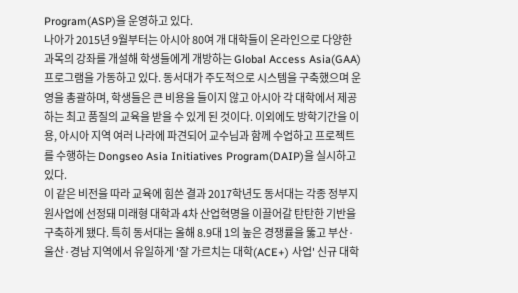Program(ASP)을 운영하고 있다.
나아가 2015년 9월부터는 아시아 80여 개 대학들이 온라인으로 다양한 과목의 강좌를 개설해 학생들에게 개방하는 Global Access Asia(GAA)프로그램을 가동하고 있다. 동서대가 주도적으로 시스템을 구축했으며 운영을 총괄하며, 학생들은 큰 비용을 들이지 않고 아시아 각 대학에서 제공하는 최고 품질의 교육을 받을 수 있게 된 것이다. 이외에도 방학기간을 이용, 아시아 지역 여러 나라에 파견되어 교수님과 함께 수업하고 프로젝트를 수행하는 Dongseo Asia Initiatives Program(DAIP)을 실시하고 있다.
이 같은 비전을 따라 교육에 힘쓴 결과 2017학년도 동서대는 각종 정부지원사업에 선정돼 미래형 대학과 4차 산업혁명을 이끌어갈 탄탄한 기반을 구축하게 됐다. 특히 동서대는 올해 8.9대 1의 높은 경쟁률을 뚫고 부산·울산·경남 지역에서 유일하게 '잘 가르치는 대학(ACE+) 사업' 신규 대학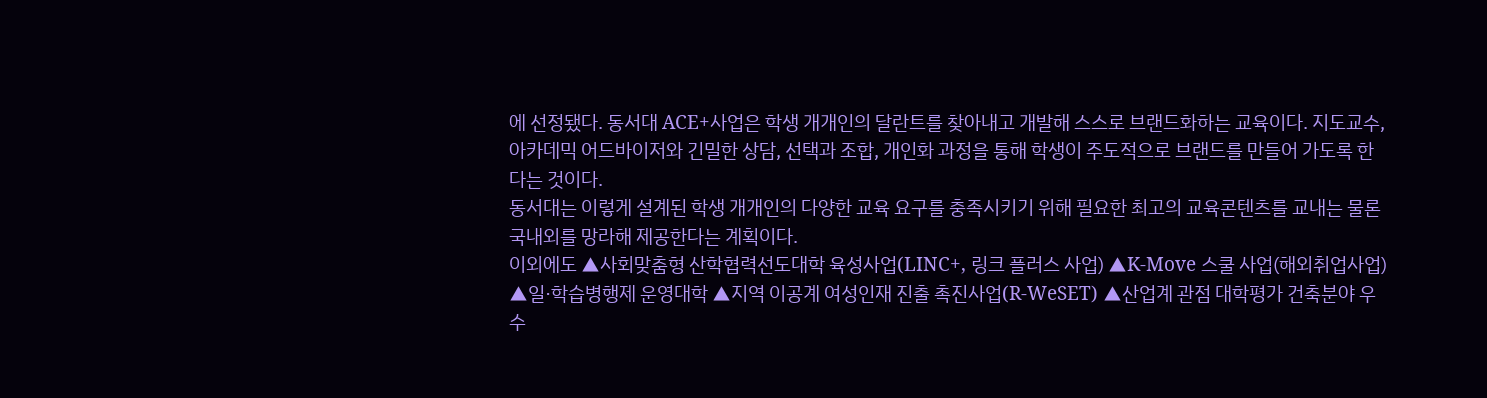에 선정됐다. 동서대 ACE+사업은 학생 개개인의 달란트를 찾아내고 개발해 스스로 브랜드화하는 교육이다. 지도교수, 아카데믹 어드바이저와 긴밀한 상담, 선택과 조합, 개인화 과정을 통해 학생이 주도적으로 브랜드를 만들어 가도록 한다는 것이다.
동서대는 이렇게 설계된 학생 개개인의 다양한 교육 요구를 충족시키기 위해 필요한 최고의 교육콘텐츠를 교내는 물론 국내외를 망라해 제공한다는 계획이다.
이외에도 ▲사회맞춤형 산학협력선도대학 육성사업(LINC+, 링크 플러스 사업) ▲K-Move 스쿨 사업(해외취업사업) ▲일·학습병행제 운영대학 ▲지역 이공계 여성인재 진출 촉진사업(R-WeSET) ▲산업계 관점 대학평가 건축분야 우수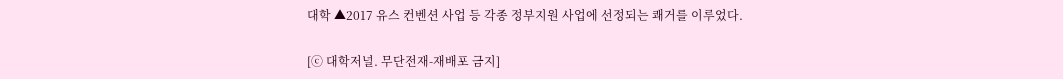대학 ▲2017 유스 컨벤션 사업 등 각종 정부지원 사업에 선정되는 쾌거를 이루었다.

[ⓒ 대학저널. 무단전재-재배포 금지]